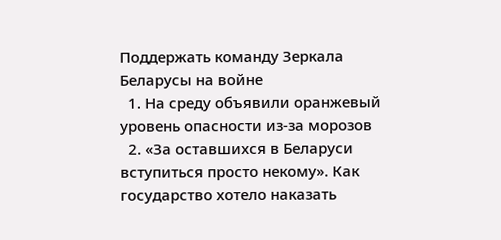Поддержать команду Зеркала
Беларусы на войне
  1. На среду объявили оранжевый уровень опасности из-за морозов
  2. «За оставшихся в Беларуси вступиться просто некому». Как государство хотело наказать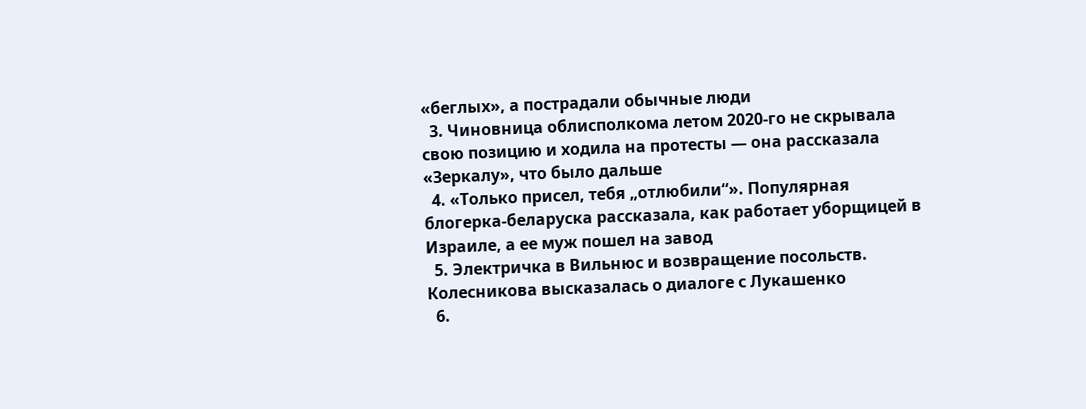«беглых», а пострадали обычные люди
  3. Чиновница облисполкома летом 2020-го не скрывала свою позицию и ходила на протесты — она рассказала «Зеркалу», что было дальше
  4. «Только присел, тебя „отлюбили“». Популярная блогерка-беларуска рассказала, как работает уборщицей в Израиле, а ее муж пошел на завод
  5. Электричка в Вильнюс и возвращение посольств. Колесникова высказалась о диалоге с Лукашенко
  6.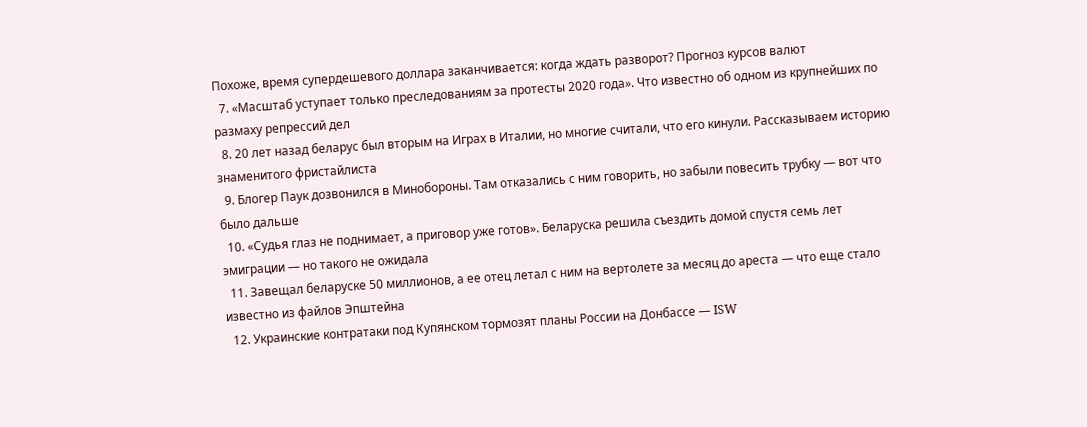Похоже, время супердешевого доллара заканчивается: когда ждать разворот? Прогноз курсов валют
  7. «Масштаб уступает только преследованиям за протесты 2020 года». Что известно об одном из крупнейших по размаху репрессий дел
  8. 20 лет назад беларус был вторым на Играх в Италии, но многие считали, что его кинули. Рассказываем историю знаменитого фристайлиста
  9. Блогер Паук дозвонился в Минобороны. Там отказались с ним говорить, но забыли повесить трубку — вот что было дальше
  10. «Судья глаз не поднимает, а приговор уже готов». Беларуска решила съездить домой спустя семь лет эмиграции — но такого не ожидала
  11. Завещал беларуске 50 миллионов, а ее отец летал с ним на вертолете за месяц до ареста — что еще стало известно из файлов Эпштейна
  12. Украинские контратаки под Купянском тормозят планы России на Донбассе — ISW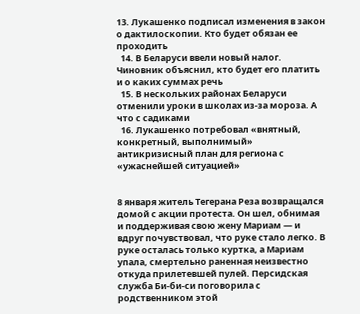13. Лукашенко подписал изменения в закон о дактилоскопии. Кто будет обязан ее проходить
  14. В Беларуси ввели новый налог. Чиновник объяснил, кто будет его платить и о каких суммах речь
  15. В нескольких районах Беларуси отменили уроки в школах из-за мороза. А что с садиками
  16. Лукашенко потребовал «внятный, конкретный, выполнимый» антикризисный план для региона с «ужаснейшей ситуацией»


8 января житель Тегерана Реза возвращался домой с акции протеста. Он шел, обнимая и поддерживая свою жену Мариам — и вдруг почувствовал, что руке стало легко. В руке осталась только куртка, а Мариам упала, смертельно раненная неизвестно откуда прилетевшей пулей. Персидская служба Би-би-си поговорила с родственником этой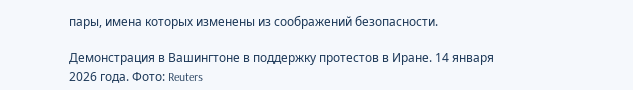пары, имена которых изменены из соображений безопасности.

Демонстрация в Вашингтоне в поддержку протестов в Иране. 14 января 2026 года. Фото: Reuters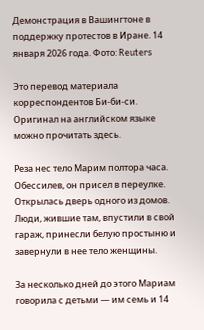Демонстрация в Вашингтоне в поддержку протестов в Иране. 14 января 2026 года. Фото: Reuters

Это перевод материала корреспондентов Би-би-си. Оригинал на английском языке можно прочитать здесь.

Реза нес тело Марим полтора часа. Обессилев, он присел в переулке. Открылась дверь одного из домов. Люди, жившие там, впустили в свой гараж, принесли белую простыню и завернули в нее тело женщины.

За несколько дней до этого Мариам говорила с детьми — им семь и 14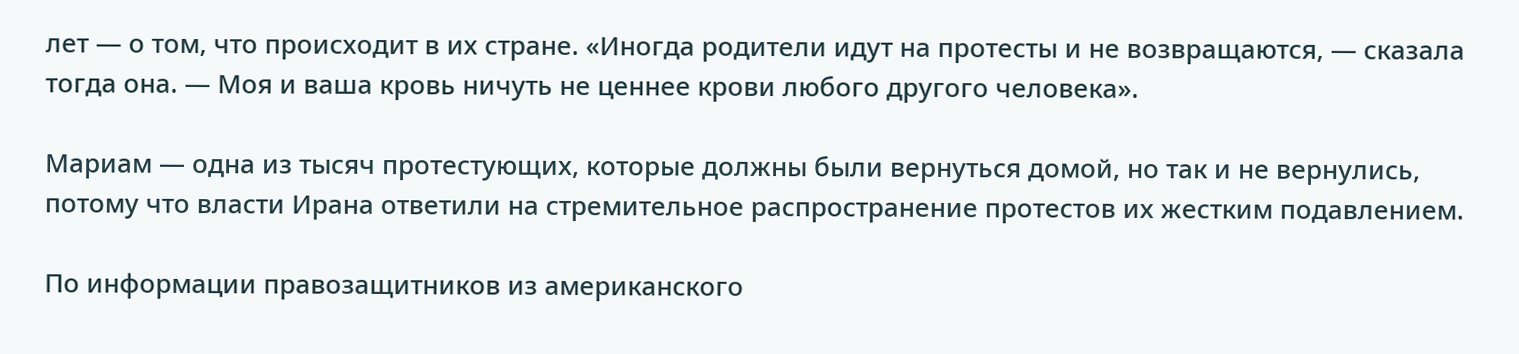лет — о том, что происходит в их стране. «Иногда родители идут на протесты и не возвращаются, — сказала тогда она. — Моя и ваша кровь ничуть не ценнее крови любого другого человека».

Мариам — одна из тысяч протестующих, которые должны были вернуться домой, но так и не вернулись, потому что власти Ирана ответили на стремительное распространение протестов их жестким подавлением.

По информации правозащитников из американского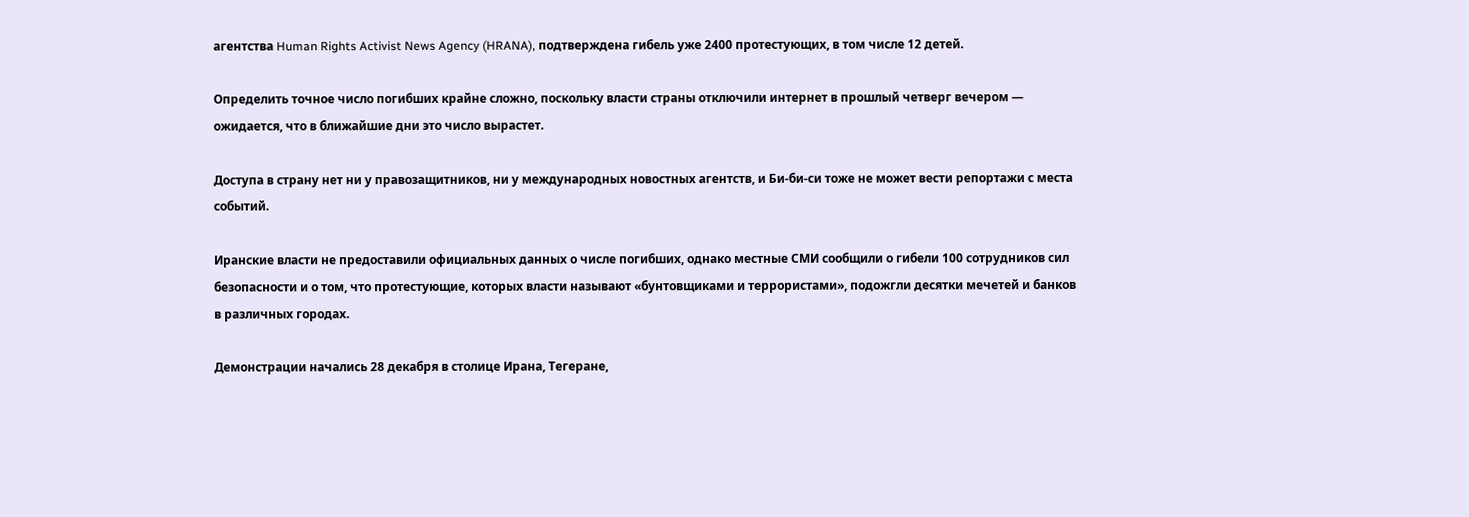агентства Human Rights Activist News Agency (HRANA), подтверждена гибель уже 2400 протестующих, в том числе 12 детей.

Определить точное число погибших крайне сложно, поскольку власти страны отключили интернет в прошлый четверг вечером — ожидается, что в ближайшие дни это число вырастет.

Доступа в страну нет ни у правозащитников, ни у международных новостных агентств, и Би-би-си тоже не может вести репортажи с места событий.

Иранские власти не предоставили официальных данных о числе погибших, однако местные СМИ сообщили о гибели 100 сотрудников сил безопасности и о том, что протестующие, которых власти называют «бунтовщиками и террористами», подожгли десятки мечетей и банков в различных городах.

Демонстрации начались 28 декабря в столице Ирана, Тегеране,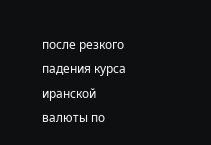после резкого падения курса иранской валюты по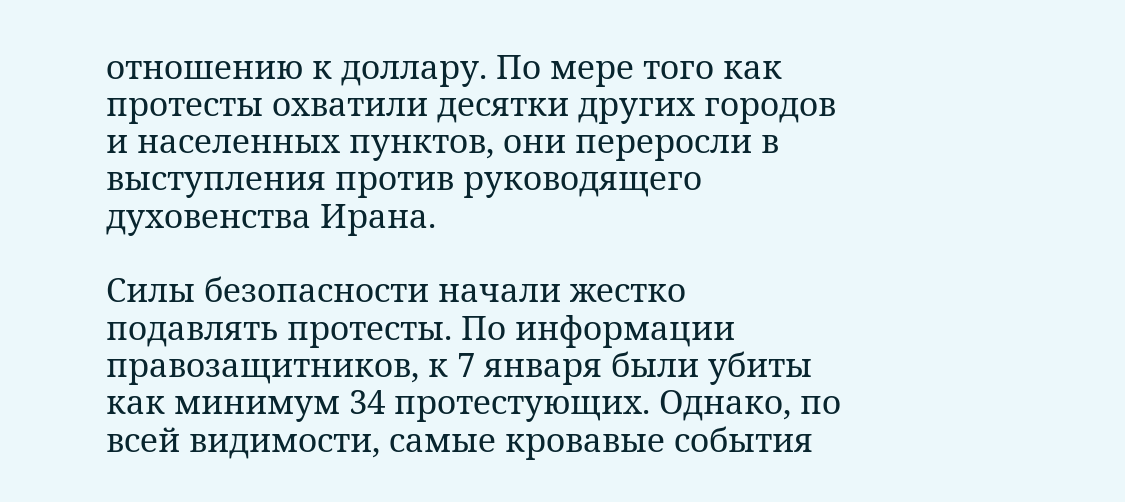отношению к доллару. По мере того как протесты охватили десятки других городов и населенных пунктов, они переросли в выступления против руководящего духовенства Ирана.

Силы безопасности начали жестко подавлять протесты. По информации правозащитников, к 7 января были убиты как минимум 34 протестующих. Однако, по всей видимости, самые кровавые события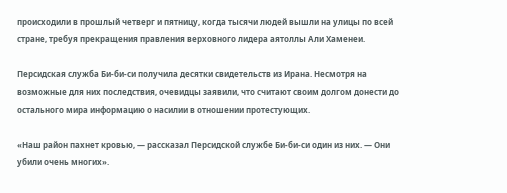происходили в прошлый четверг и пятницу, когда тысячи людей вышли на улицы по всей стране, требуя прекращения правления верховного лидера аятоллы Али Хаменеи.

Персидская служба Би-би-си получила десятки свидетельств из Ирана. Несмотря на возможные для них последствия, очевидцы заявили, что считают своим долгом донести до остального мира информацию о насилии в отношении протестующих.

«Наш район пахнет кровью, — рассказал Персидской службе Би-би-си один из них. — Они убили очень многих».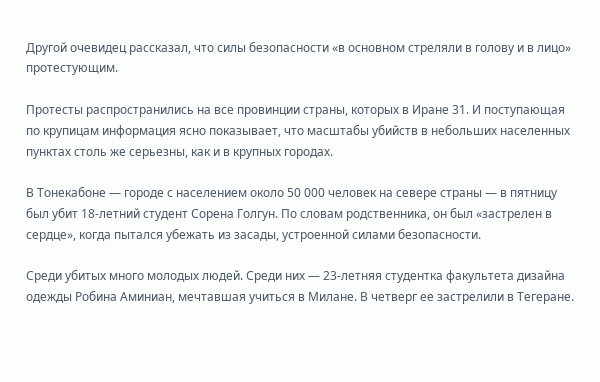Другой очевидец рассказал, что силы безопасности «в основном стреляли в голову и в лицо» протестующим.

Протесты распространились на все провинции страны, которых в Иране 31. И поступающая по крупицам информация ясно показывает, что масштабы убийств в небольших населенных пунктах столь же серьезны, как и в крупных городах.

В Тонекабоне — городе с населением около 50 000 человек на севере страны — в пятницу был убит 18-летний студент Сорена Голгун. По словам родственника, он был «застрелен в сердце», когда пытался убежать из засады, устроенной силами безопасности.

Среди убитых много молодых людей. Среди них — 23-летняя студентка факультета дизайна одежды Робина Аминиан, мечтавшая учиться в Милане. В четверг ее застрелили в Тегеране.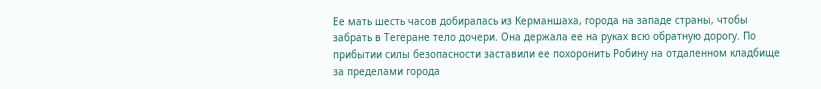Ее мать шесть часов добиралась из Керманшаха, города на западе страны, чтобы забрать в Тегеране тело дочери. Она держала ее на руках всю обратную дорогу. По прибытии силы безопасности заставили ее похоронить Робину на отдаленном кладбище за пределами города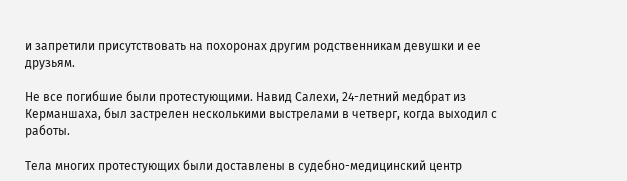и запретили присутствовать на похоронах другим родственникам девушки и ее друзьям.

Не все погибшие были протестующими. Навид Салехи, 24-летний медбрат из Керманшаха, был застрелен несколькими выстрелами в четверг, когда выходил с работы.

Тела многих протестующих были доставлены в судебно-медицинский центр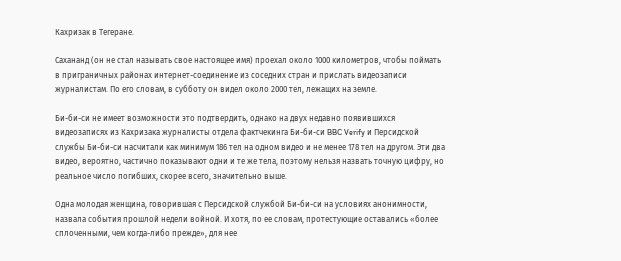Кахризак в Тегеране.

Сахананд (он не стал называть свое настоящее имя) проехал около 1000 километров, чтобы поймать в приграничных районах интернет-соединение из соседних стран и прислать видеозаписи журналистам. По его словам, в субботу он видел около 2000 тел, лежащих на земле.

Би-би-си не имеет возможности это подтвердить, однако на двух недавно появившихся видеозаписях из Кахризака журналисты отдела фактчекинга Би-би-си BBC Verify и Персидской службы Би-би-си насчитали как минимум 186 тел на одном видео и не менее 178 тел на другом. Эти два видео, вероятно, частично показывают одни и те же тела, поэтому нельзя назвать точную цифру, но реальное число погибших, скорее всего, значительно выше.

Одна молодая женщина, говорившая с Персидской службой Би-би-си на условиях анонимности, назвала события прошлой недели войной. И хотя, по ее словам, протестующие оставались «более сплоченными, чем когда-либо прежде», для нее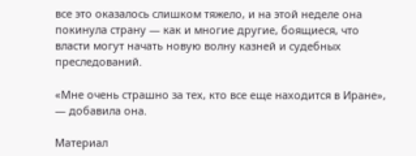все это оказалось слишком тяжело, и на этой неделе она покинула страну — как и многие другие, боящиеся, что власти могут начать новую волну казней и судебных преследований.

«Мне очень страшно за тех, кто все еще находится в Иране», — добавила она.

Материал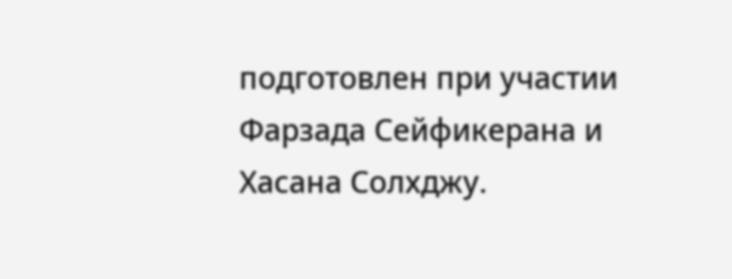подготовлен при участии Фарзада Сейфикерана и Хасана Солхджу.